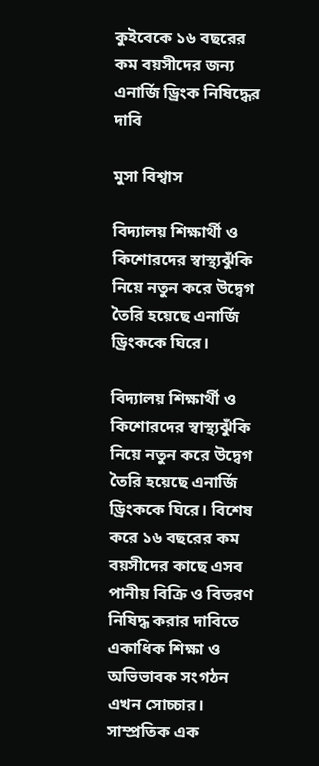কুইবেকে ১৬ বছরের কম বয়সীদের জন্য এনার্জি ড্রিংক নিষিদ্ধের দাবি

মুসা বিশ্বাস

বিদ্যালয় শিক্ষার্থী ও কিশোরদের স্বাস্থ্যঝুঁকি নিয়ে নতুন করে উদ্বেগ তৈরি হয়েছে এনার্জি ড্রিংককে ঘিরে।

বিদ্যালয় শিক্ষার্থী ও কিশোরদের স্বাস্থ্যঝুঁকি নিয়ে নতুন করে উদ্বেগ তৈরি হয়েছে এনার্জি ড্রিংককে ঘিরে। বিশেষ করে ১৬ বছরের কম বয়সীদের কাছে এসব পানীয় বিক্রি ও বিতরণ নিষিদ্ধ করার দাবিতে একাধিক শিক্ষা ও অভিভাবক সংগঠন এখন সোচ্চার। সাম্প্রতিক এক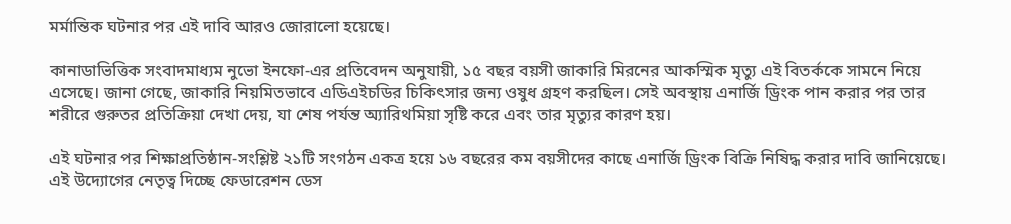মর্মান্তিক ঘটনার পর এই দাবি আরও জোরালো হয়েছে।

কানাডাভিত্তিক সংবাদমাধ্যম নুভো ইনফো-এর প্রতিবেদন অনুযায়ী, ১৫ বছর বয়সী জাকারি মিরনের আকস্মিক মৃত্যু এই বিতর্ককে সামনে নিয়ে এসেছে। জানা গেছে, জাকারি নিয়মিতভাবে এডিএইচডির চিকিৎসার জন্য ওষুধ গ্রহণ করছিল। সেই অবস্থায় এনার্জি ড্রিংক পান করার পর তার শরীরে গুরুতর প্রতিক্রিয়া দেখা দেয়, যা শেষ পর্যন্ত অ্যারিথমিয়া সৃষ্টি করে এবং তার মৃত্যুর কারণ হয়।

এই ঘটনার পর শিক্ষাপ্রতিষ্ঠান-সংশ্লিষ্ট ২১টি সংগঠন একত্র হয়ে ১৬ বছরের কম বয়সীদের কাছে এনার্জি ড্রিংক বিক্রি নিষিদ্ধ করার দাবি জানিয়েছে। এই উদ্যোগের নেতৃত্ব দিচ্ছে ফেডারেশন ডেস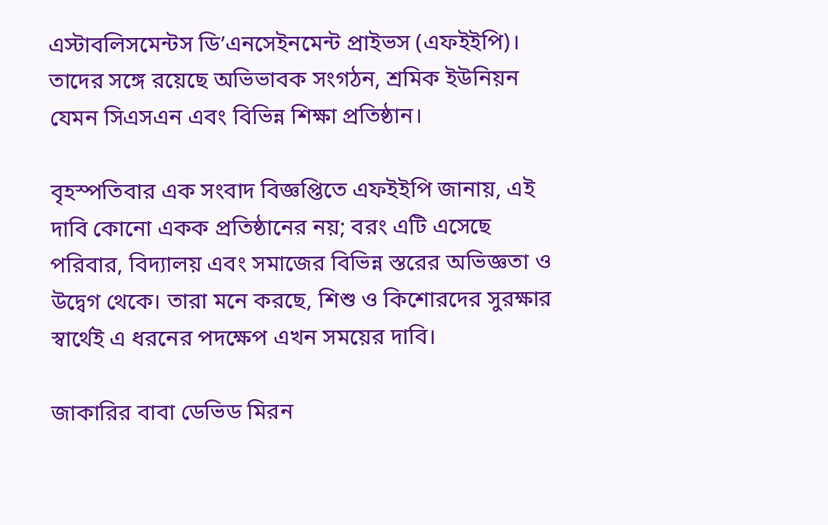এস্টাবলিসমেন্টস ডি’এনসেইনমেন্ট প্রাইভস (এফইইপি)। তাদের সঙ্গে রয়েছে অভিভাবক সংগঠন, শ্রমিক ইউনিয়ন যেমন সিএসএন এবং বিভিন্ন শিক্ষা প্রতিষ্ঠান।

বৃহস্পতিবার এক সংবাদ বিজ্ঞপ্তিতে এফইইপি জানায়, এই দাবি কোনো একক প্রতিষ্ঠানের নয়; বরং এটি এসেছে পরিবার, বিদ্যালয় এবং সমাজের বিভিন্ন স্তরের অভিজ্ঞতা ও উদ্বেগ থেকে। তারা মনে করছে, শিশু ও কিশোরদের সুরক্ষার স্বার্থেই এ ধরনের পদক্ষেপ এখন সময়ের দাবি।

জাকারির বাবা ডেভিড মিরন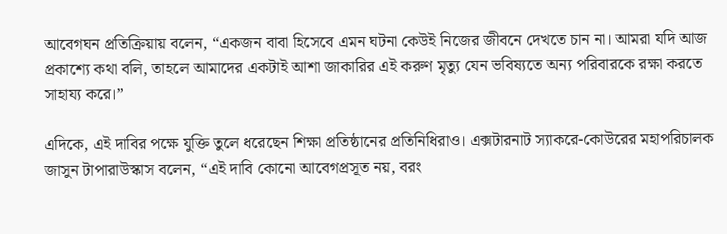আবেগঘন প্রতিক্রিয়ায় বলেন, “একজন বাবা হিসেবে এমন ঘটনা কেউই নিজের জীবনে দেখতে চান না। আমরা যদি আজ প্রকাশ্যে কথা বলি, তাহলে আমাদের একটাই আশা জাকারির এই করুণ মৃত্যু যেন ভবিষ্যতে অন্য পরিবারকে রক্ষা করতে সাহায্য করে।”

এদিকে, এই দাবির পক্ষে যুক্তি তুলে ধরেছেন শিক্ষা প্রতিষ্ঠানের প্রতিনিধিরাও। এক্সটারনাট স্যাকরে-কোউরের মহাপরিচালক জাসুন টাপারাউস্কাস বলেন, “এই দাবি কোনো আবেগপ্রসূত নয়, বরং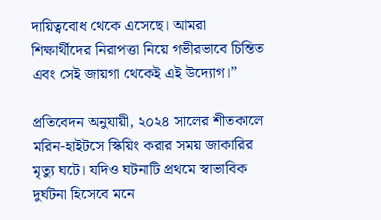দায়িত্ববোধ থেকে এসেছে। আমরা শিক্ষার্থীদের নিরাপত্তা নিয়ে গভীরভাবে চিন্তিত এবং সেই জায়গা থেকেই এই উদ্যোগ।”

প্রতিবেদন অনুযায়ী, ২০২৪ সালের শীতকালে মরিন-হাইটসে স্কিয়িং করার সময় জাকারির মৃত্যু ঘটে। যদিও ঘটনাটি প্রথমে স্বাভাবিক দুর্ঘটনা হিসেবে মনে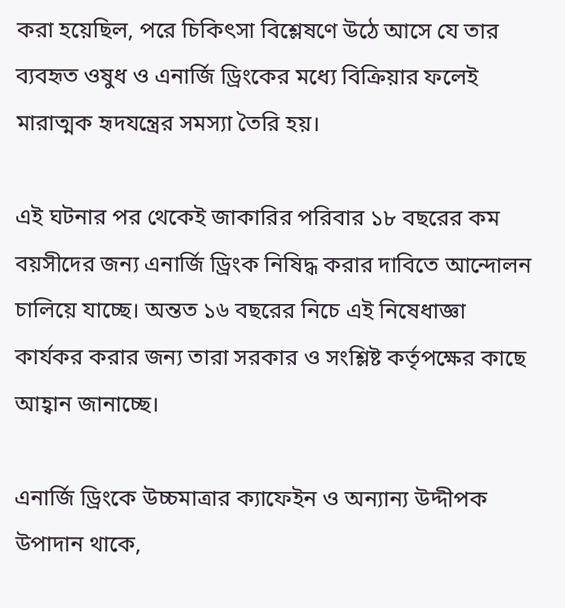করা হয়েছিল, পরে চিকিৎসা বিশ্লেষণে উঠে আসে যে তার ব্যবহৃত ওষুধ ও এনার্জি ড্রিংকের মধ্যে বিক্রিয়ার ফলেই মারাত্মক হৃদযন্ত্রের সমস্যা তৈরি হয়।

এই ঘটনার পর থেকেই জাকারির পরিবার ১৮ বছরের কম বয়সীদের জন্য এনার্জি ড্রিংক নিষিদ্ধ করার দাবিতে আন্দোলন চালিয়ে যাচ্ছে। অন্তত ১৬ বছরের নিচে এই নিষেধাজ্ঞা কার্যকর করার জন্য তারা সরকার ও সংশ্লিষ্ট কর্তৃপক্ষের কাছে আহ্বান জানাচ্ছে।

এনার্জি ড্রিংকে উচ্চমাত্রার ক্যাফেইন ও অন্যান্য উদ্দীপক উপাদান থাকে,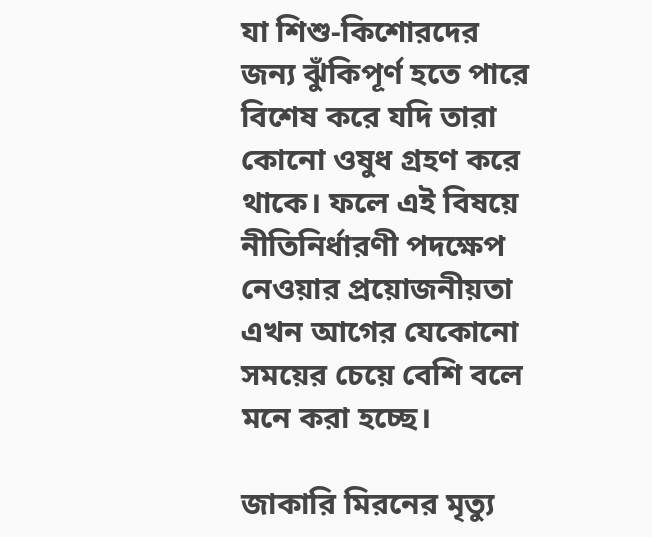যা শিশু-কিশোরদের জন্য ঝুঁকিপূর্ণ হতে পারে বিশেষ করে যদি তারা কোনো ওষুধ গ্রহণ করে থাকে। ফলে এই বিষয়ে নীতিনির্ধারণী পদক্ষেপ নেওয়ার প্রয়োজনীয়তা এখন আগের যেকোনো সময়ের চেয়ে বেশি বলে মনে করা হচ্ছে।

জাকারি মিরনের মৃত্যু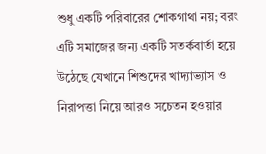শুধু একটি পরিবারের শোকগাথা নয়; বরং এটি সমাজের জন্য একটি সতর্কবার্তা হয়ে উঠেছে যেখানে শিশুদের খাদ্যাভ্যাস ও নিরাপত্তা নিয়ে আরও সচেতন হওয়ার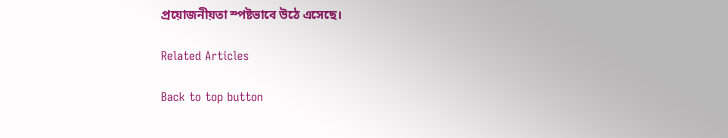প্রয়োজনীয়তা স্পষ্টভাবে উঠে এসেছে।

Related Articles

Back to top button